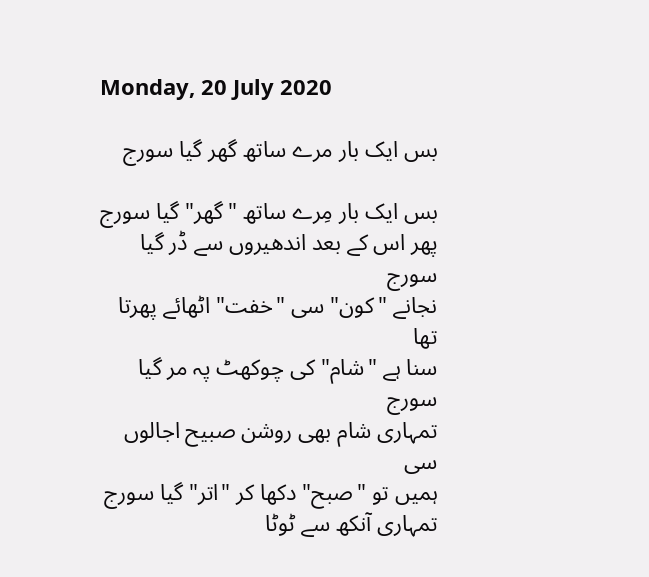Monday, 20 July 2020

بس ایک بار مرے ساتھ گھر گیا سورج

بس ایک بار مِرے ساتھ "گھر" گیا سورج
پھر اس کے بعد اندھیروں سے ڈر گیا سورج
نجانے "کون" سی "خفت" اٹھائے پھرتا تھا
سنا ہے "شام" کی چوکھٹ پہ مر گیا سورج
تمہاری شام بھی روشن صبیح اجالوں سی
ہمیں تو "صبح" دکھا کر "اتر" گیا سورج
تمہاری آنکھ سے ٹوٹا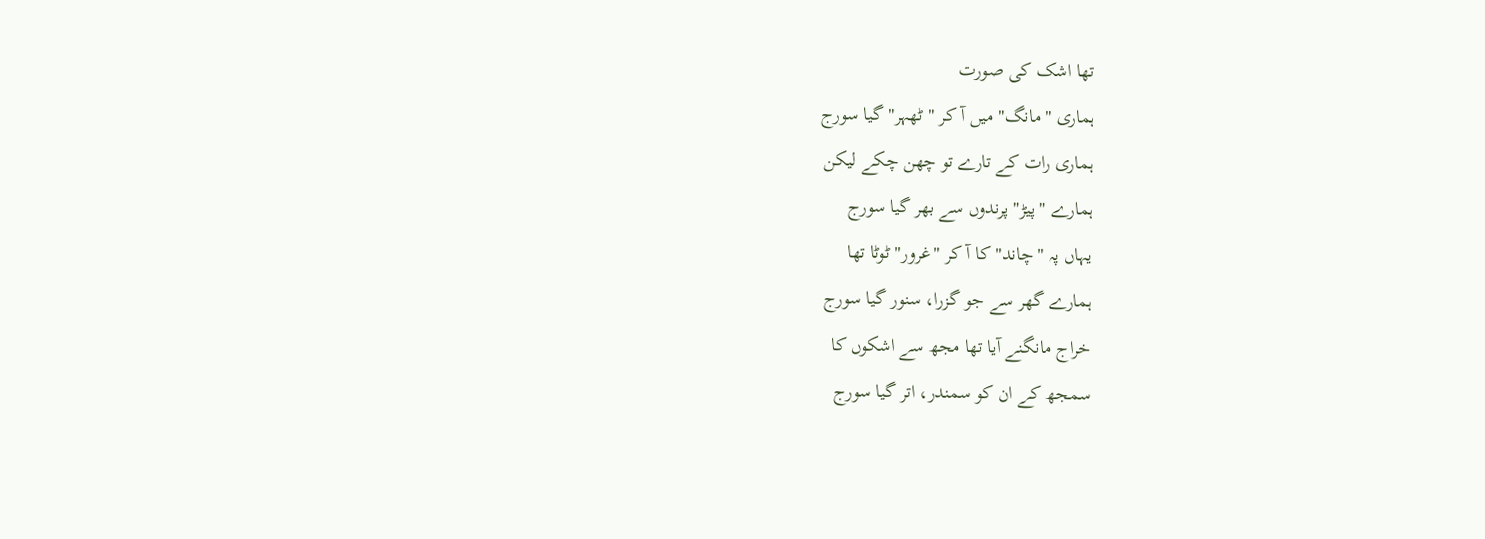تھا اشک کی صورت
ہماری "مانگ" میں آ کر "ٹھہر" گیا سورج
ہماری رات کے تارے تو چھن چکے لیکن
ہمارے "پیڑ" پرندوں سے بھر گیا سورج
یہاں پہ "چاند" کا آ کر "غرور" ٹوٹا تھا
ہمارے گھر سے جو گزرا، سنور گیا سورج
خراج مانگنے آیا تھا مجھ سے اشکوں کا
سمجھ کے ان کو سمندر، اتر گیا سورج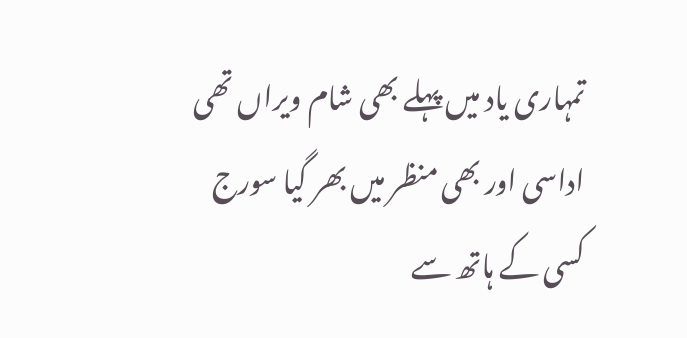تمہاری یاد میں پہلے بھی شام ویراں تھی
اداسی اور بھی منظر میں بھر گیا سورج
کسی کے ہاتھ سے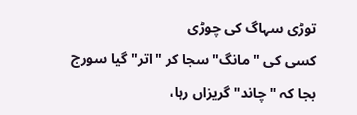توڑی سہاگ کی چوڑی
کسی کی "مانگ" سجا کر "اتر" گیا سورج
بجا کہ "چاند" گریزاں رہا،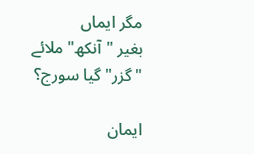مگر ایماں
بغیر "آنکھ" ملائے "گزر" گیا سورج؟

ایمان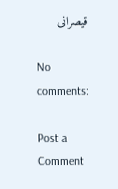قیصرانی

No comments:

Post a Comment